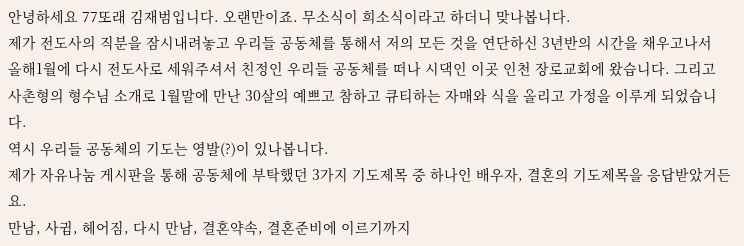안녕하세요 77또래 김재범입니다. 오랜만이죠. 무소식이 희소식이라고 하더니 맞나봅니다.
제가 전도사의 직분을 잠시내려놓고 우리들 공동체를 통해서 저의 모든 것을 연단하신 3년반의 시간을 채우고나서
올해1월에 다시 전도사로 세워주셔서 친정인 우리들 공동체를 떠나 시댁인 이곳 인천 장로교회에 왔습니다. 그리고
사촌형의 형수님 소개로 1월말에 만난 30살의 예쁘고 참하고 큐티하는 자매와 식을 올리고 가정을 이루게 되었습니다.
역시 우리들 공동체의 기도는 영발(?)이 있나봅니다.
제가 자유나눔 게시판을 통해 공동체에 부탁했던 3가지 기도제목 중 하나인 배우자, 결혼의 기도제목을 응답받았거든요.
만남, 사귐, 헤어짐, 다시 만남, 결혼약속, 결혼준비에 이르기까지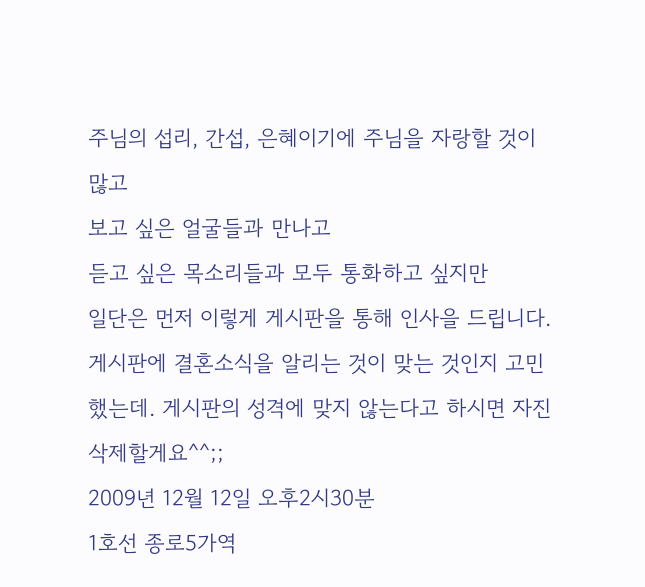주님의 섭리, 간섭, 은혜이기에 주님을 자랑할 것이 많고
보고 싶은 얼굴들과 만나고
듣고 싶은 목소리들과 모두 통화하고 싶지만
일단은 먼저 이렇게 게시판을 통해 인사을 드립니다.
게시판에 결혼소식을 알리는 것이 맞는 것인지 고민했는데. 게시판의 성격에 맞지 않는다고 하시면 자진삭제할게요^^;;
2009년 12월 12일 오후2시30분
1호선 종로5가역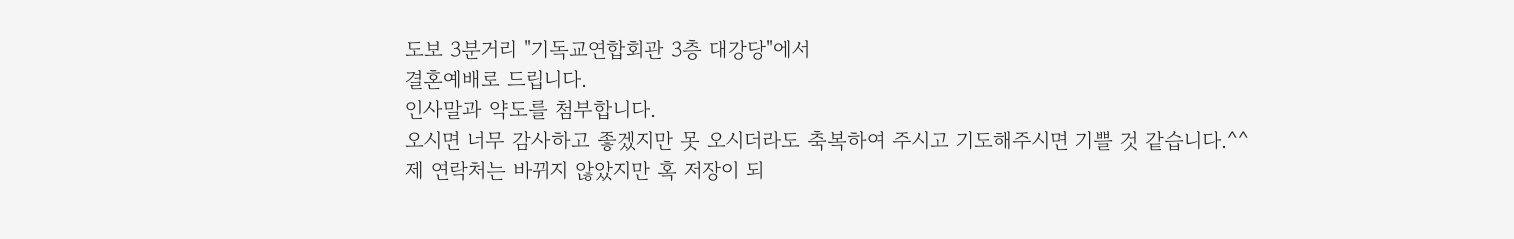도보 3분거리 "기독교연합회관 3층 대강당"에서
결혼예배로 드립니다.
인사말과 약도를 첨부합니다.
오시면 너무 감사하고 좋겠지만 못 오시더라도 축복하여 주시고 기도해주시면 기쁠 것 같습니다.^^
제 연락처는 바뀌지 않았지만 혹 저장이 되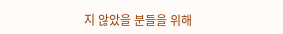지 않았을 분들을 위해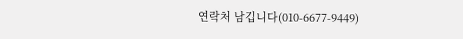연락처 남깁니다(010-6677-9449)